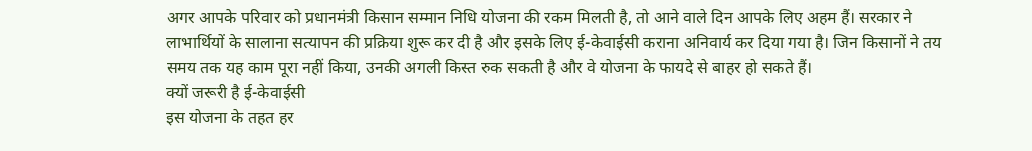अगर आपके परिवार को प्रधानमंत्री किसान सम्मान निधि योजना की रकम मिलती है, तो आने वाले दिन आपके लिए अहम हैं। सरकार ने लाभार्थियों के सालाना सत्यापन की प्रक्रिया शुरू कर दी है और इसके लिए ई-केवाईसी कराना अनिवार्य कर दिया गया है। जिन किसानों ने तय समय तक यह काम पूरा नहीं किया, उनकी अगली किस्त रुक सकती है और वे योजना के फायदे से बाहर हो सकते हैं।
क्यों जरूरी है ई-केवाईसी
इस योजना के तहत हर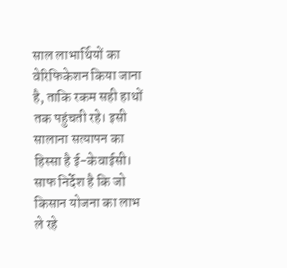साल लाभार्थियों का वेरिफिकेशन किया जाना है, ताकि रकम सही हाथों तक पहुंचती रहे। इसी सालाना सत्यापन का हिस्सा है ई-केवाईसी। साफ निर्देश है कि जो किसान योजना का लाभ ले रहे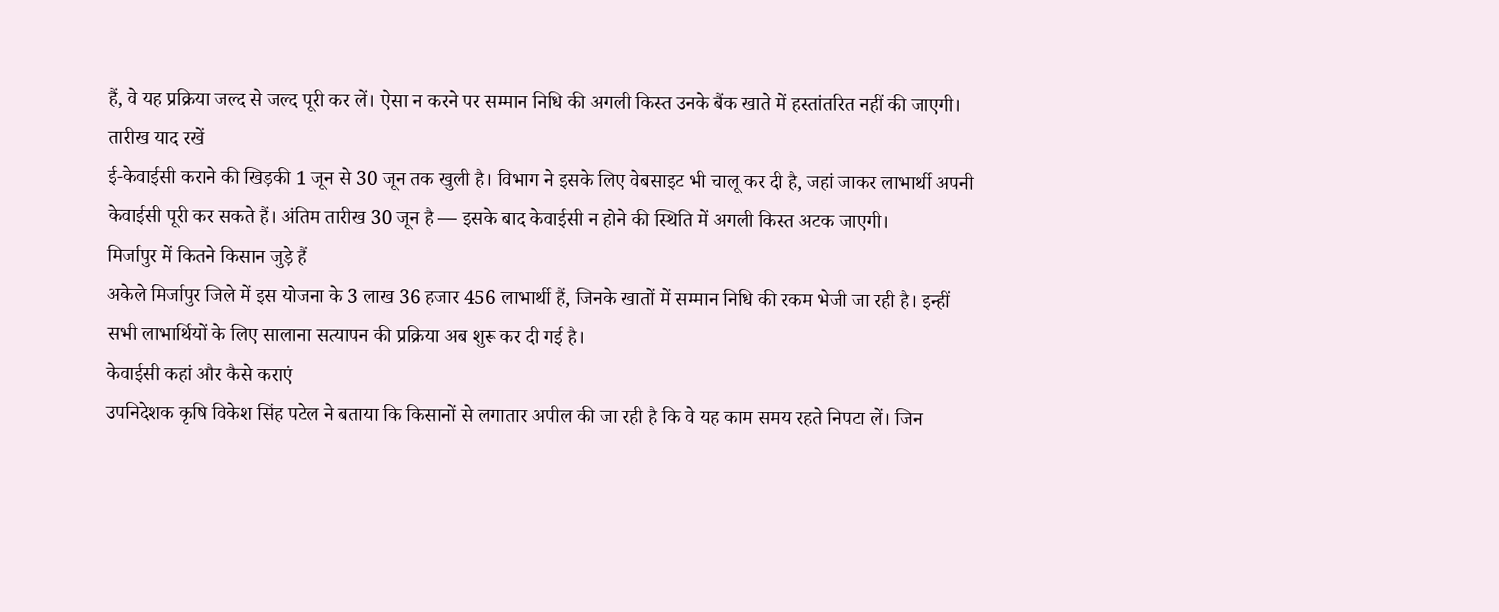हैं, वे यह प्रक्रिया जल्द से जल्द पूरी कर लें। ऐसा न करने पर सम्मान निधि की अगली किस्त उनके बैंक खाते में हस्तांतरित नहीं की जाएगी।
तारीख याद रखें
ई-केवाईसी कराने की खिड़की 1 जून से 30 जून तक खुली है। विभाग ने इसके लिए वेबसाइट भी चालू कर दी है, जहां जाकर लाभार्थी अपनी केवाईसी पूरी कर सकते हैं। अंतिम तारीख 30 जून है — इसके बाद केवाईसी न होने की स्थिति में अगली किस्त अटक जाएगी।
मिर्जापुर में कितने किसान जुड़े हैं
अकेले मिर्जापुर जिले में इस योजना के 3 लाख 36 हजार 456 लाभार्थी हैं, जिनके खातों में सम्मान निधि की रकम भेजी जा रही है। इन्हीं सभी लाभार्थियों के लिए सालाना सत्यापन की प्रक्रिया अब शुरू कर दी गई है।
केवाईसी कहां और कैसे कराएं
उपनिदेशक कृषि विकेश सिंह पटेल ने बताया कि किसानों से लगातार अपील की जा रही है कि वे यह काम समय रहते निपटा लें। जिन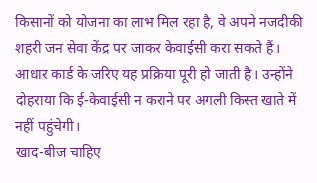किसानों को योजना का लाभ मिल रहा है, वे अपने नजदीकी शहरी जन सेवा केंद्र पर जाकर केवाईसी करा सकते हैं। आधार कार्ड के जरिए यह प्रक्रिया पूरी हो जाती है। उन्होंने दोहराया कि ई-केवाईसी न कराने पर अगली किस्त खाते में नहीं पहुंचेगी।
खाद-बीज चाहिए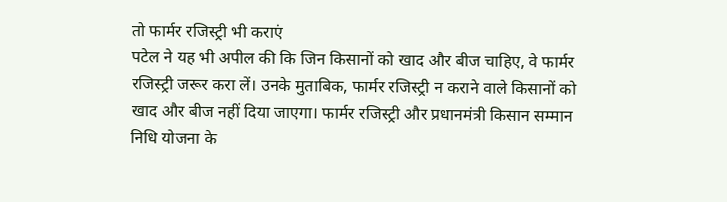तो फार्मर रजिस्ट्री भी कराएं
पटेल ने यह भी अपील की कि जिन किसानों को खाद और बीज चाहिए, वे फार्मर रजिस्ट्री जरूर करा लें। उनके मुताबिक, फार्मर रजिस्ट्री न कराने वाले किसानों को खाद और बीज नहीं दिया जाएगा। फार्मर रजिस्ट्री और प्रधानमंत्री किसान सम्मान निधि योजना के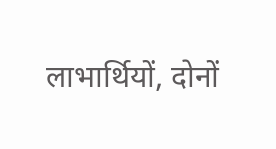लाभार्थियों, दोनों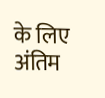के लिए अंतिम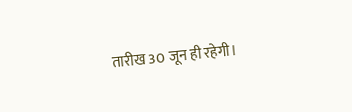तारीख 30 जून ही रहेगी।